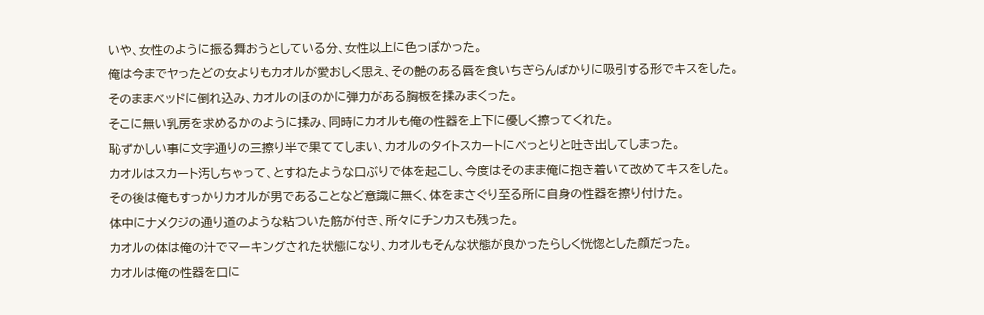いや、女性のように振る舞おうとしている分、女性以上に色っぽかった。
俺は今までヤったどの女よりもカオルが愛おしく思え、その艶のある唇を食いちぎらんばかりに吸引する形でキスをした。
そのままベッドに倒れ込み、カオルのほのかに弾力がある胸板を揉みまくった。
そこに無い乳房を求めるかのように揉み、同時にカオルも俺の性器を上下に優しく擦ってくれた。
恥ずかしい事に文字通りの三擦り半で果ててしまい、カオルのタイトスカートにべっとりと吐き出してしまった。
カオルはスカート汚しちゃって、とすねたような口ぶりで体を起こし、今度はそのまま俺に抱き着いて改めてキスをした。
その後は俺もすっかりカオルが男であることなど意識に無く、体をまさぐり至る所に自身の性器を擦り付けた。
体中にナメクジの通り道のような粘ついた筋が付き、所々にチンカスも残った。
カオルの体は俺の汁でマーキングされた状態になり、カオルもそんな状態が良かったらしく恍惚とした顔だった。
カオルは俺の性器を口に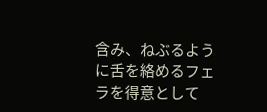含み、ねぶるように舌を絡めるフェラを得意として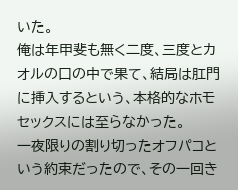いた。
俺は年甲斐も無く二度、三度とカオルの口の中で果て、結局は肛門に挿入するという、本格的なホモセックスには至らなかった。
一夜限りの割り切ったオフパコという約束だったので、その一回き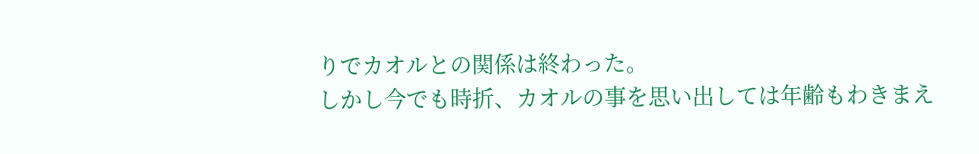りでカオルとの関係は終わった。
しかし今でも時折、カオルの事を思い出しては年齢もわきまえ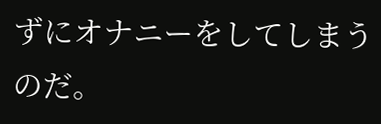ずにオナニーをしてしまうのだ。